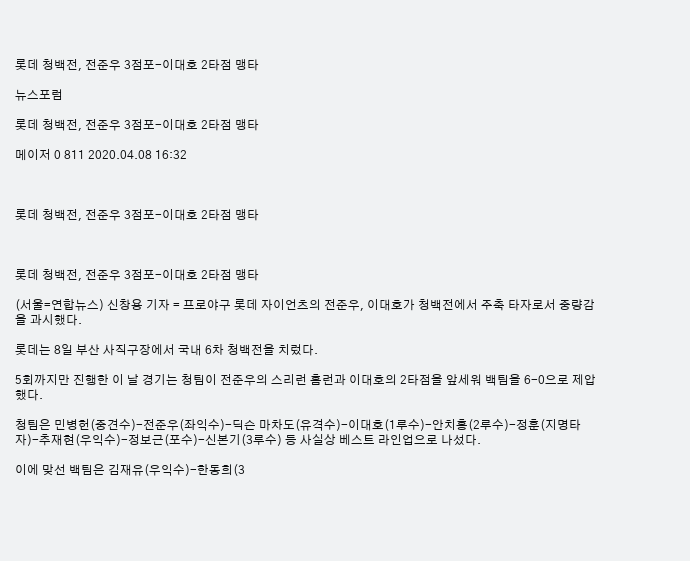롯데 청백전, 전준우 3점포-이대호 2타점 맹타

뉴스포럼

롯데 청백전, 전준우 3점포-이대호 2타점 맹타

메이저 0 811 2020.04.08 16:32



롯데 청백전, 전준우 3점포-이대호 2타점 맹타



롯데 청백전, 전준우 3점포-이대호 2타점 맹타

(서울=연합뉴스) 신창용 기자 = 프로야구 롯데 자이언츠의 전준우, 이대호가 청백전에서 주축 타자로서 중량감을 과시했다.

롯데는 8일 부산 사직구장에서 국내 6차 청백전을 치렀다.

5회까지만 진행한 이 날 경기는 청팀이 전준우의 스리런 홈런과 이대호의 2타점을 앞세워 백팀을 6-0으로 제압했다.

청팀은 민병헌(중견수)-전준우(좌익수)-딕슨 마차도(유격수)-이대호(1루수)-안치홍(2루수)-정훈(지명타자)-추재현(우익수)-정보근(포수)-신본기(3루수) 등 사실상 베스트 라인업으로 나섰다.

이에 맞선 백팀은 김재유(우익수)-한동희(3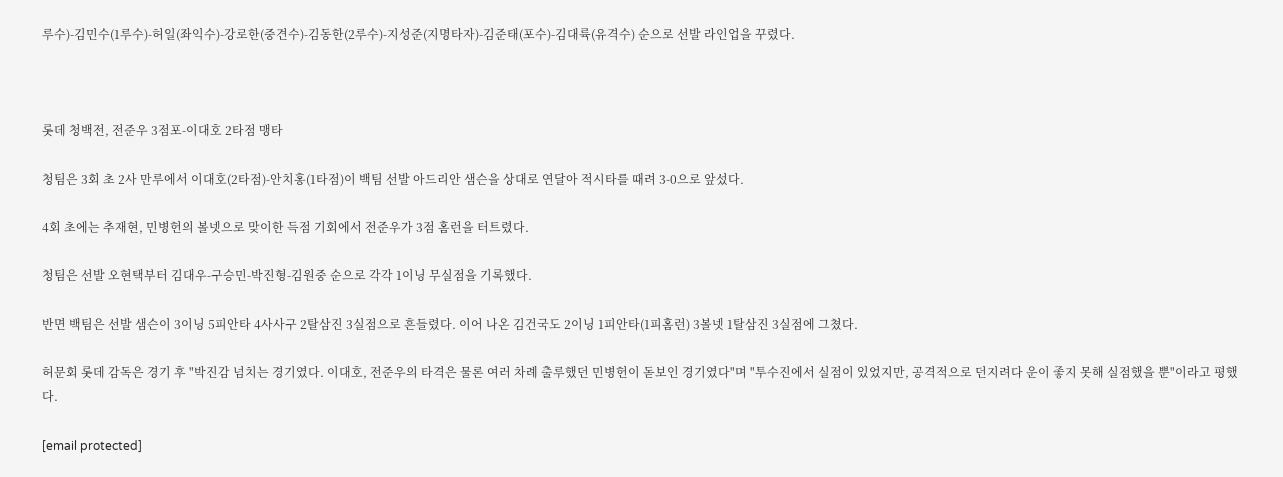루수)-김민수(1루수)-허일(좌익수)-강로한(중견수)-김동한(2루수)-지성준(지명타자)-김준태(포수)-김대륙(유격수) 순으로 선발 라인업을 꾸렸다.



롯데 청백전, 전준우 3점포-이대호 2타점 맹타

청팀은 3회 초 2사 만루에서 이대호(2타점)-안치홍(1타점)이 백팀 선발 아드리안 샘슨을 상대로 연달아 적시타를 때려 3-0으로 앞섰다.

4회 초에는 추재현, 민병헌의 볼넷으로 맞이한 득점 기회에서 전준우가 3점 홈런을 터트렸다.

청팀은 선발 오현택부터 김대우-구승민-박진형-김원중 순으로 각각 1이닝 무실점을 기록했다.

반면 백팀은 선발 샘슨이 3이닝 5피안타 4사사구 2탈삼진 3실점으로 흔들렸다. 이어 나온 김건국도 2이닝 1피안타(1피홈런) 3볼넷 1탈삼진 3실점에 그쳤다.

허문회 롯데 감독은 경기 후 "박진감 넘치는 경기였다. 이대호, 전준우의 타격은 물론 여러 차례 출루했던 민병헌이 돋보인 경기였다"며 "투수진에서 실점이 있었지만, 공격적으로 던지려다 운이 좋지 못해 실점했을 뿐"이라고 평했다.

[email protected]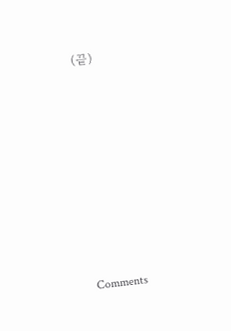(끝)











Comments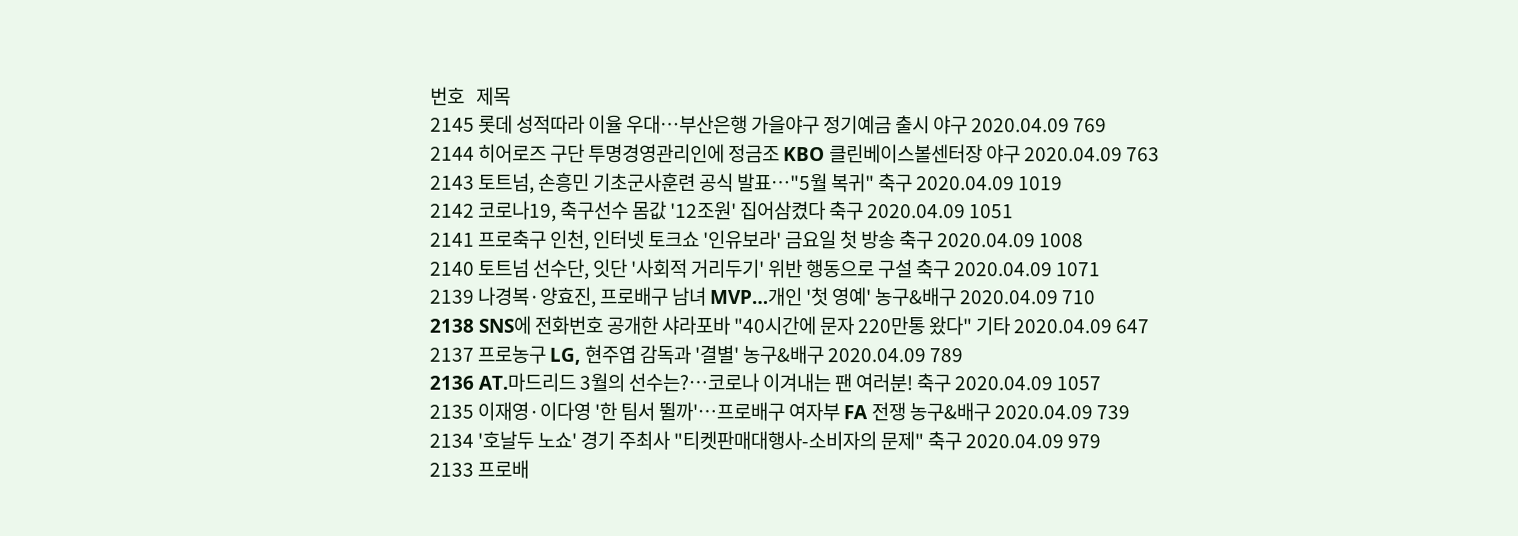번호   제목
2145 롯데 성적따라 이율 우대…부산은행 가을야구 정기예금 출시 야구 2020.04.09 769
2144 히어로즈 구단 투명경영관리인에 정금조 KBO 클린베이스볼센터장 야구 2020.04.09 763
2143 토트넘, 손흥민 기초군사훈련 공식 발표…"5월 복귀" 축구 2020.04.09 1019
2142 코로나19, 축구선수 몸값 '12조원' 집어삼켰다 축구 2020.04.09 1051
2141 프로축구 인천, 인터넷 토크쇼 '인유보라' 금요일 첫 방송 축구 2020.04.09 1008
2140 토트넘 선수단, 잇단 '사회적 거리두기' 위반 행동으로 구설 축구 2020.04.09 1071
2139 나경복·양효진, 프로배구 남녀 MVP…개인 '첫 영예' 농구&배구 2020.04.09 710
2138 SNS에 전화번호 공개한 샤라포바 "40시간에 문자 220만통 왔다" 기타 2020.04.09 647
2137 프로농구 LG, 현주엽 감독과 '결별' 농구&배구 2020.04.09 789
2136 AT.마드리드 3월의 선수는?…코로나 이겨내는 팬 여러분! 축구 2020.04.09 1057
2135 이재영·이다영 '한 팀서 뛸까'…프로배구 여자부 FA 전쟁 농구&배구 2020.04.09 739
2134 '호날두 노쇼' 경기 주최사 "티켓판매대행사-소비자의 문제" 축구 2020.04.09 979
2133 프로배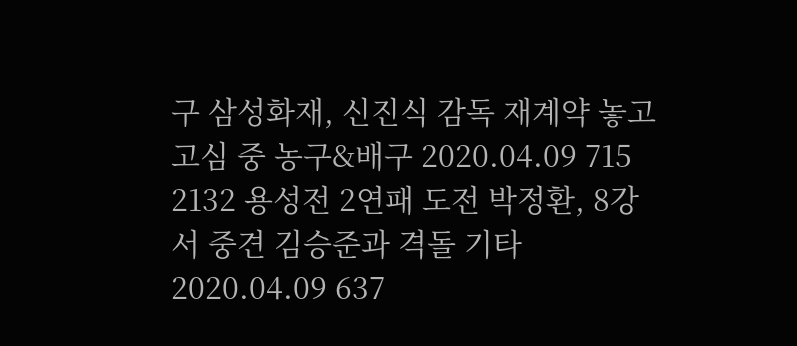구 삼성화재, 신진식 감독 재계약 놓고 고심 중 농구&배구 2020.04.09 715
2132 용성전 2연패 도전 박정환, 8강서 중견 김승준과 격돌 기타 2020.04.09 637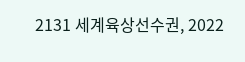2131 세계육상선수권, 2022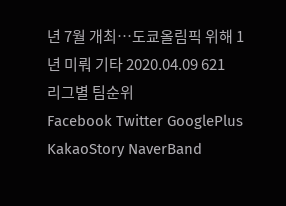년 7월 개최…도쿄올림픽 위해 1년 미뤄 기타 2020.04.09 621
리그별 팀순위
Facebook Twitter GooglePlus KakaoStory NaverBand